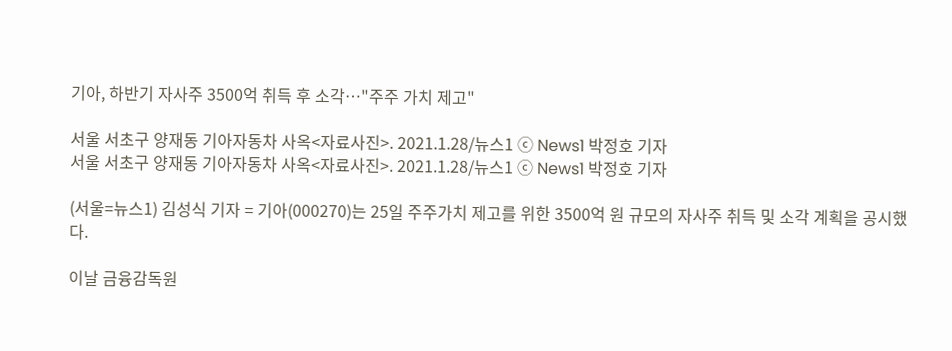기아, 하반기 자사주 3500억 취득 후 소각…"주주 가치 제고"

서울 서초구 양재동 기아자동차 사옥<자료사진>. 2021.1.28/뉴스1 ⓒ News1 박정호 기자
서울 서초구 양재동 기아자동차 사옥<자료사진>. 2021.1.28/뉴스1 ⓒ News1 박정호 기자

(서울=뉴스1) 김성식 기자 = 기아(000270)는 25일 주주가치 제고를 위한 3500억 원 규모의 자사주 취득 및 소각 계획을 공시했다.

이날 금융감독원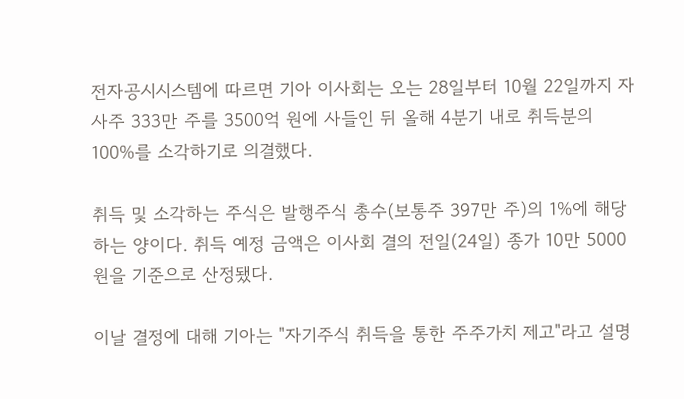전자공시시스템에 따르면 기아 이사회는 오는 28일부터 10월 22일까지 자사주 333만 주를 3500억 원에 사들인 뒤 올해 4분기 내로 취득분의 100%를 소각하기로 의결했다.

취득 및 소각하는 주식은 발행주식 총수(보통주 397만 주)의 1%에 해당하는 양이다. 취득 예정 금액은 이사회 결의 전일(24일) 종가 10만 5000원을 기준으로 산정됐다.

이날 결정에 대해 기아는 "자기주식 취득을 통한 주주가치 제고"라고 설명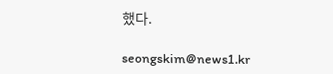했다.

seongskim@news1.kr